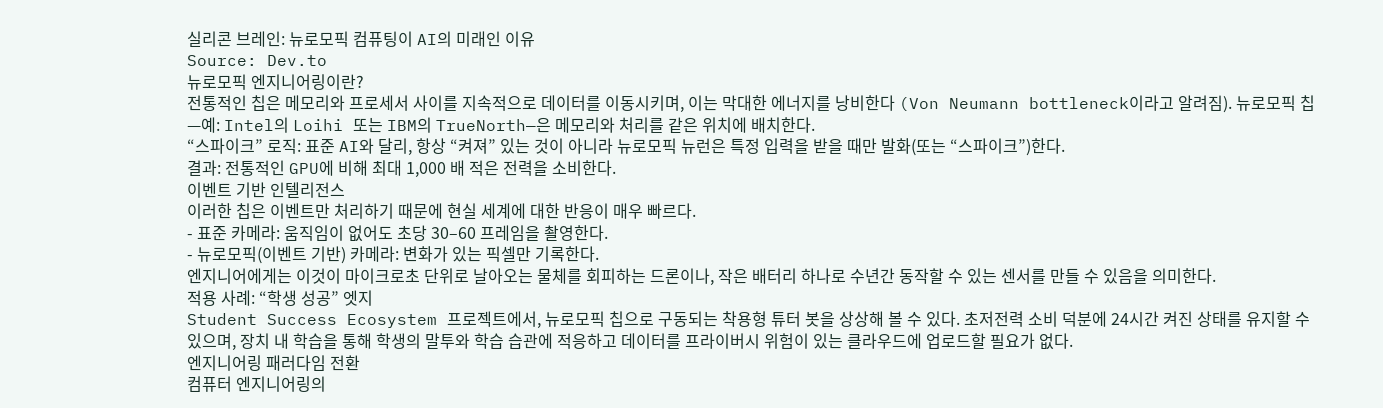실리콘 브레인: 뉴로모픽 컴퓨팅이 AI의 미래인 이유
Source: Dev.to
뉴로모픽 엔지니어링이란?
전통적인 칩은 메모리와 프로세서 사이를 지속적으로 데이터를 이동시키며, 이는 막대한 에너지를 낭비한다 (Von Neumann bottleneck이라고 알려짐). 뉴로모픽 칩—예: Intel의 Loihi 또는 IBM의 TrueNorth—은 메모리와 처리를 같은 위치에 배치한다.
“스파이크” 로직: 표준 AI와 달리, 항상 “켜져” 있는 것이 아니라 뉴로모픽 뉴런은 특정 입력을 받을 때만 발화(또는 “스파이크”)한다.
결과: 전통적인 GPU에 비해 최대 1,000 배 적은 전력을 소비한다.
이벤트 기반 인텔리전스
이러한 칩은 이벤트만 처리하기 때문에 현실 세계에 대한 반응이 매우 빠르다.
- 표준 카메라: 움직임이 없어도 초당 30–60 프레임을 촬영한다.
- 뉴로모픽(이벤트 기반) 카메라: 변화가 있는 픽셀만 기록한다.
엔지니어에게는 이것이 마이크로초 단위로 날아오는 물체를 회피하는 드론이나, 작은 배터리 하나로 수년간 동작할 수 있는 센서를 만들 수 있음을 의미한다.
적용 사례: “학생 성공” 엣지
Student Success Ecosystem 프로젝트에서, 뉴로모픽 칩으로 구동되는 착용형 튜터 봇을 상상해 볼 수 있다. 초저전력 소비 덕분에 24시간 켜진 상태를 유지할 수 있으며, 장치 내 학습을 통해 학생의 말투와 학습 습관에 적응하고 데이터를 프라이버시 위험이 있는 클라우드에 업로드할 필요가 없다.
엔지니어링 패러다임 전환
컴퓨터 엔지니어링의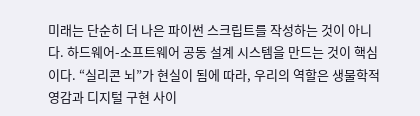미래는 단순히 더 나은 파이썬 스크립트를 작성하는 것이 아니다. 하드웨어‑소프트웨어 공동 설계 시스템을 만드는 것이 핵심이다. “실리콘 뇌”가 현실이 됨에 따라, 우리의 역할은 생물학적 영감과 디지털 구현 사이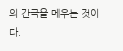의 간극을 메우는 것이다.